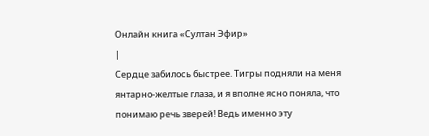Онлайн книга «Султан Эфир»
|
Сердце забилось быстрее. Тигры подняли на меня янтарно-желтые глаза, и я вполне ясно поняла, что понимаю речь зверей! Ведь именно эту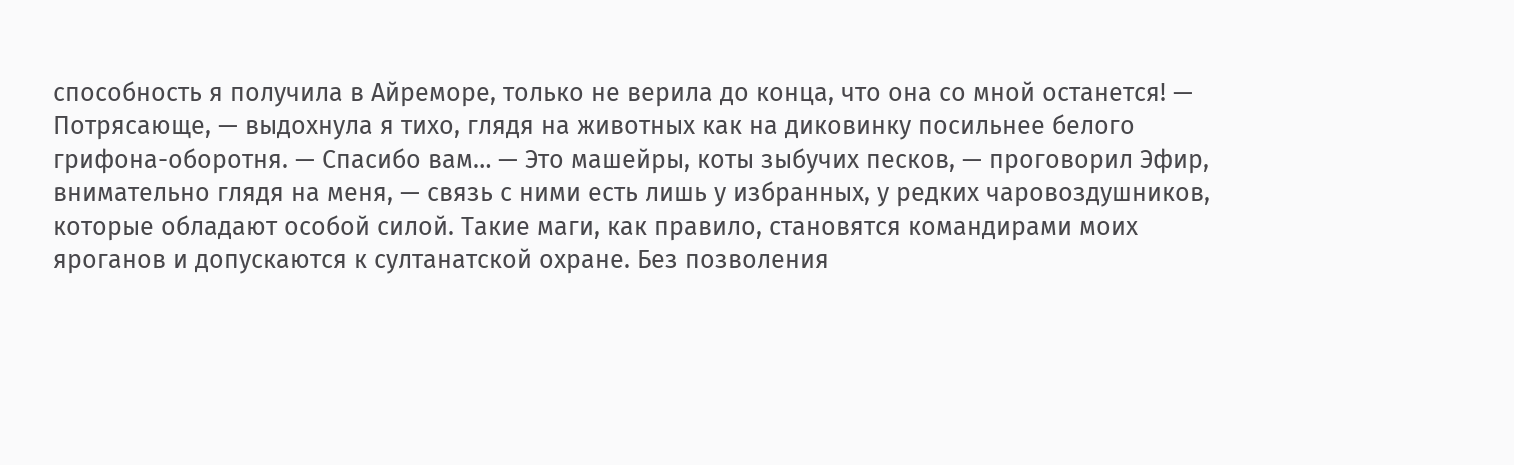способность я получила в Айреморе, только не верила до конца, что она со мной останется! — Потрясающе, — выдохнула я тихо, глядя на животных как на диковинку посильнее белого грифона-оборотня. — Спасибо вам… — Это машейры, коты зыбучих песков, — проговорил Эфир, внимательно глядя на меня, — связь с ними есть лишь у избранных, у редких чаровоздушников, которые обладают особой силой. Такие маги, как правило, становятся командирами моих яроганов и допускаются к султанатской охране. Без позволения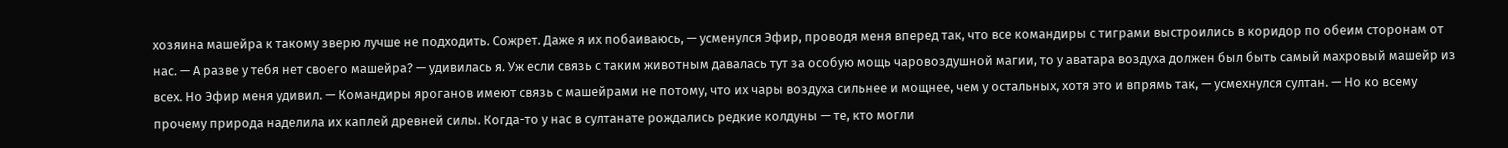хозяина машейра к такому зверю лучше не подходить. Сожрет. Даже я их побаиваюсь, — усменулся Эфир, проводя меня вперед так, что все командиры с тиграми выстроились в коридор по обеим сторонам от нас. — А разве у тебя нет своего машейра? — удивилась я. Уж если связь с таким животным давалась тут за особую мощь чаровоздушной магии, то у аватара воздуха должен был быть самый махровый машейр из всех. Но Эфир меня удивил. — Командиры яроганов имеют связь с машейрами не потому, что их чары воздуха сильнее и мощнее, чем у остальных, хотя это и впрямь так, — усмехнулся султан. — Но ко всему прочему природа наделила их каплей древней силы. Когда-то у нас в султанате рождались редкие колдуны — те, кто могли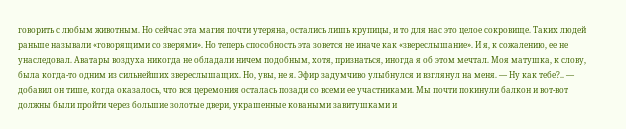говорить с любым животным. Но сейчас эта магия почти утеряна, остались лишь крупицы, и то для нас это целое сокровище. Таких людей раньше называли «говорящими со зверями». Но теперь способность эта зовется не иначе как «звереслышание». И я, к сожалению, ее не унаследовал. Аватары воздуха никогда не обладали ничем подобным, хотя, признаться, иногда я об этом мечтал. Моя матушка, к слову, была когда-то одним из сильнейших звереслышащих. Но, увы, не я. Эфир задумчиво улыбнулся и взглянул на меня. — Ну как тебе?.. — добавил он тише, когда оказалось, что вся церемония осталась позади со всеми ее участниками. Мы почти покинули балкон и вот-вот должны были пройти через большие золотые двери, украшенные коваными завитушками и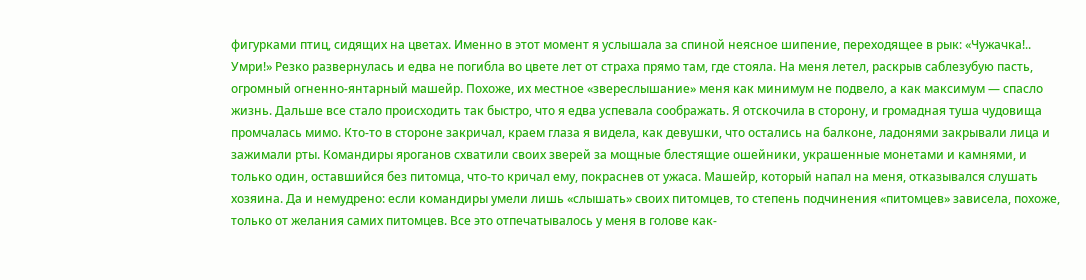фигурками птиц, сидящих на цветах. Именно в этот момент я услышала за спиной неясное шипение, переходящее в рык: «Чужачка!.. Умри!» Резко развернулась и едва не погибла во цвете лет от страха прямо там, где стояла. На меня летел, раскрыв саблезубую пасть, огромный огненно-янтарный машейр. Похоже, их местное «звереслышание» меня как минимум не подвело, а как максимум — спасло жизнь. Дальше все стало происходить так быстро, что я едва успевала соображать. Я отскочила в сторону, и громадная туша чудовища промчалась мимо. Кто-то в стороне закричал, краем глаза я видела, как девушки, что остались на балконе, ладонями закрывали лица и зажимали рты. Командиры яроганов схватили своих зверей за мощные блестящие ошейники, украшенные монетами и камнями, и только один, оставшийся без питомца, что-то кричал ему, покраснев от ужаса. Машейр, который напал на меня, отказывался слушать хозяина. Да и немудрено: если командиры умели лишь «слышать» своих питомцев, то степень подчинения «питомцев» зависела, похоже, только от желания самих питомцев. Все это отпечатывалось у меня в голове как-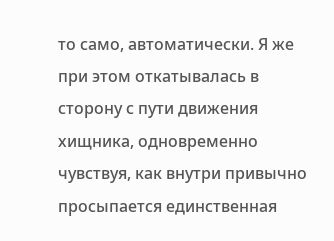то само, автоматически. Я же при этом откатывалась в сторону с пути движения хищника, одновременно чувствуя, как внутри привычно просыпается единственная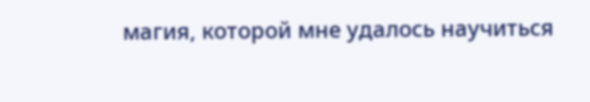магия, которой мне удалось научиться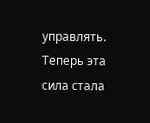управлять. Теперь эта сила стала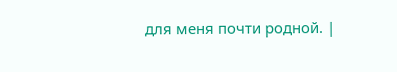для меня почти родной. |